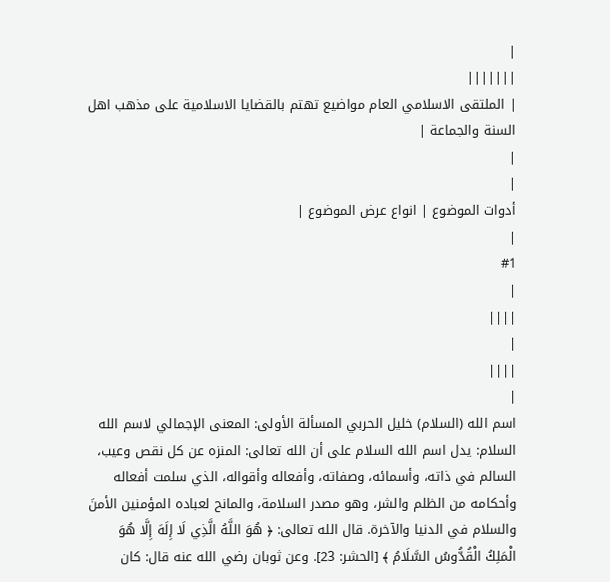|
|||||||
| الملتقى الاسلامي العام مواضيع تهتم بالقضايا الاسلامية على مذهب اهل السنة والجماعة |
|
|
أدوات الموضوع | انواع عرض الموضوع |
|
#1
|
||||
|
||||
|
اسم الله (السلام) خليل الحربي المسألة الأولى: المعنى الإجمالي لاسم الله السلام: يدل اسم الله السلام على أن الله تعالى: المنزه عن كل نقص وعيب، السالم في ذاته، وأسمائه، وصفاته، وأفعاله وأقواله، الذي سلمت أفعاله وأحكامه من الظلم والشر، وهو مصدر السلامة، والمانح لعباده المؤمنين الأمنَ والسلام في الدنيا والآخرة. قال الله تعالى: ﴿ هُوَ اللَّهُ الَّذِي لَا إِلَهَ إِلَّا هُوَ الْمَلِكُ الْقُدُّوسُ السَّلَامُ ﴾ [الحشر: 23]. وعن ثوبان رضي الله عنه قال: كان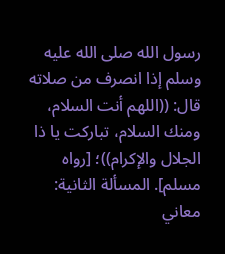رسول الله صلى الله عليه وسلم إذا انصرف من صلاته قال: ((اللهم أنت السلام، ومنك السلام، تباركت يا ذا الجلال والإكرام))؛ [رواه مسلم]. المسألة الثانية: معاني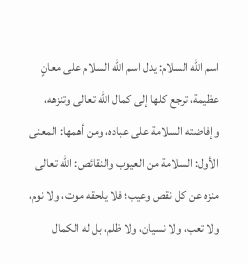اسم الله السلام: يدل اسم الله السلام على معانٍ عظيمة، ترجع كلها إلى كمال الله تعالى وتنزهه، وإفاضته السلامة على عباده، ومن أهمها: المعنى الأول: السلامة من العيوب والنقائص: الله تعالى منزه عن كل نقص وعيب؛ فلا يلحقه موت، ولا نوم، ولا تعب، ولا نسيان، ولا ظلم، بل له الكمال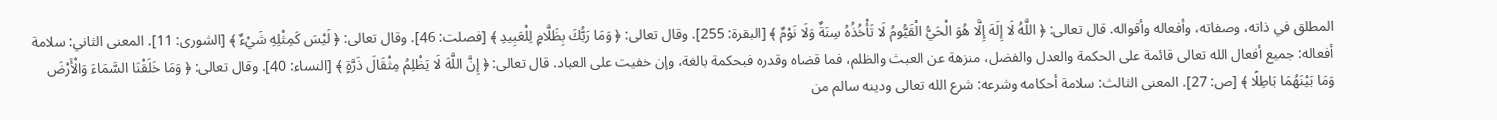المطلق في ذاته، وصفاته، وأفعاله وأقواله. قال تعالى: ﴿ اللَّهُ لَا إِلَهَ إِلَّا هُوَ الْحَيُّ الْقَيُّومُ لَا تَأْخُذُهُ سِنَةٌ وَلَا نَوْمٌ ﴾ [البقرة: 255]. وقال تعالى: ﴿ وَمَا رَبُّكَ بِظَلَّامٍ لِلْعَبِيدِ ﴾ [فصلت: 46]. وقال تعالى: ﴿ لَيْسَ كَمِثْلِهِ شَيْءٌ ﴾ [الشورى: 11]. المعنى الثاني: سلامة أفعاله: جميع أفعال الله تعالى قائمة على الحكمة والعدل والفضل، منزهة عن العبث والظلم، فما قضاه وقدره فبحكمة بالغة، وإن خفيت على العباد. قال تعالى: ﴿ إِنَّ اللَّهَ لَا يَظْلِمُ مِثْقَالَ ذَرَّةٍ ﴾ [النساء: 40]. وقال تعالى: ﴿ وَمَا خَلَقْنَا السَّمَاءَ وَالْأَرْضَ وَمَا بَيْنَهُمَا بَاطِلًا ﴾ [ص: 27]. المعنى الثالث: سلامة أحكامه وشرعه: شرع الله تعالى ودينه سالم من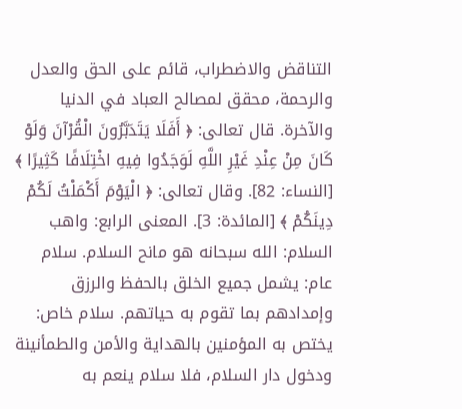التناقض والاضطراب، قائم على الحق والعدل والرحمة، محقق لمصالح العباد في الدنيا والآخرة. قال تعالى: ﴿ أَفَلَا يَتَدَبَّرُونَ الْقُرْآنَ وَلَوْ كَانَ مِنْ عِنْدِ غَيْرِ اللَّهِ لَوَجَدُوا فِيهِ اخْتِلَافًا كَثِيرًا ﴾ [النساء: 82]. وقال تعالى: ﴿ الْيَوْمَ أَكْمَلْتُ لَكُمْ دِينَكُمْ ﴾ [المائدة: 3]. المعنى الرابع: واهب السلام: الله سبحانه هو مانح السلام. سلام عام: يشمل جميع الخلق بالحفظ والرزق وإمدادهم بما تقوم به حياتهم. سلام خاص: يختص به المؤمنين بالهداية والأمن والطمأنينة ودخول دار السلام، فلا سلام ينعم به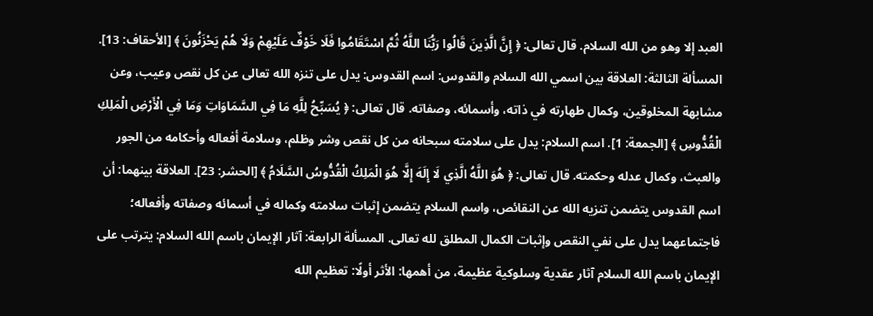العبد إلا وهو من الله السلام. قال تعالى: ﴿ إِنَّ الَّذِينَ قَالُوا رَبُّنَا اللَّهُ ثُمَّ اسْتَقَامُوا فَلَا خَوْفٌ عَلَيْهِمْ وَلَا هُمْ يَحْزَنُونَ ﴾ [الأحقاف: 13]. المسألة الثالثة: العلاقة بين اسمي الله السلام والقدوس: اسم القدوس: يدل على تنزه الله تعالى عن كل نقص وعيب، وعن مشابهة المخلوقين، وكمال طهارته في ذاته، وأسمائه، وصفاته. قال تعالى: ﴿ يُسَبِّحُ لِلَّهِ مَا فِي السَّمَاوَاتِ وَمَا فِي الْأَرْضِ الْمَلِكِ الْقُدُّوسِ ﴾ [الجمعة: 1]. اسم السلام: يدل على سلامته سبحانه من كل نقص وشر وظلم، وسلامة أفعاله وأحكامه من الجور والعبث، وكمال عدله وحكمته. قال تعالى: ﴿ هُوَ اللَّهُ الَّذِي لَا إِلَهَ إِلَّا هُوَ الْمَلِكُ الْقُدُّوسُ السَّلَامُ ﴾ [الحشر: 23]. العلاقة بينهما: أن اسم القدوس يتضمن تنزيه الله عن النقائص، واسم السلام يتضمن إثبات سلامته وكماله في أسمائه وصفاته وأفعاله؛ فاجتماعهما يدل على نفي النقص وإثبات الكمال المطلق لله تعالى. المسألة الرابعة: آثار الإيمان باسم الله السلام: يترتب على الإيمان باسم الله السلام آثار عقدية وسلوكية عظيمة، من أهمها: الأثر أولًا: تعظيم الله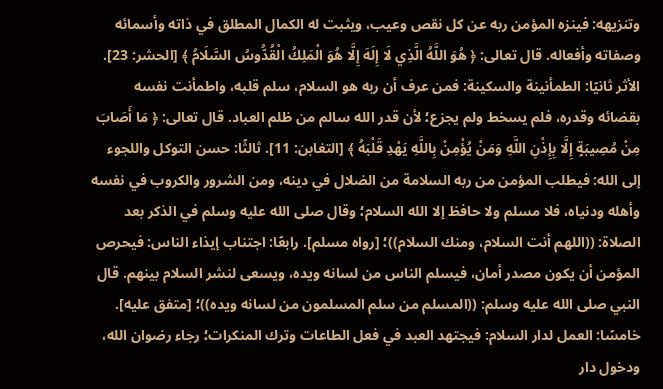وتنزيهه: فينزه المؤمن ربه عن كل نقص وعيب، ويثبت له الكمال المطلق في ذاته وأسمائه وصفاته وأفعاله. قال تعالى: ﴿ هُوَ اللَّهُ الَّذِي لَا إِلَهَ إِلَّا هُوَ الْمَلِكُ الْقُدُّوسُ السَّلَامُ ﴾ [الحشر: 23]. الأثر ثانيًا: الطمأنينة والسكينة: فمن عرف أن ربه هو السلام، سلم قلبه، واطمأنت نفسه بقضائه وقدره، فلم يسخط ولم يجزع؛ لأن قدر الله سالم من ظلم العباد. قال تعالى: ﴿ مَا أَصَابَ مِنْ مُصِيبَةٍ إِلَّا بِإِذْنِ اللَّهِ وَمَنْ يُؤْمِنْ بِاللَّهِ يَهْدِ قَلْبَهُ ﴾ [التغابن: 11]. ثالثًا: حسن التوكل واللجوء إلى الله: فيطلب المؤمن من ربه السلامة من الضلال في دينه، ومن الشرور والكروب في نفسه وأهله ودنياه، فلا مسلم ولا حافظ إلا الله السلام؛ وقال صلى الله عليه وسلم في الذكر بعد الصلاة: ((اللهم أنت السلام، ومنك السلام))؛ [رواه مسلم]. رابعًا: اجتناب إيذاء الناس: فيحرص المؤمن أن يكون مصدر أمان، فيسلم الناس من لسانه ويده، ويسعى لنشر السلام بينهم. قال النبي صلى الله عليه وسلم: ((المسلم من سلم المسلمون من لسانه ويده))؛ [متفق عليه]. خامسًا: العمل لدار السلام: فيجتهد العبد في فعل الطاعات وترك المنكرات؛ رجاء رضوان الله، ودخول دار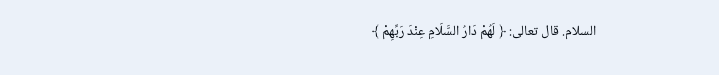السلام. قال تعالى: ﴿ لَهُمْ دَارُ السَّلَامِ عِنْدَ رَبِّهِمْ ﴾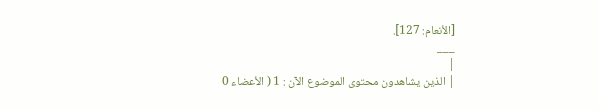[الأنعام: 127].
___
|
| الذين يشاهدون محتوى الموضوع الآن : 1 ( الأعضاء 0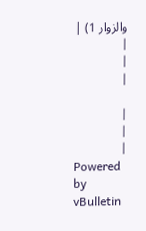والزوار 1) | |
|
|

|
|
|
Powered by vBulletin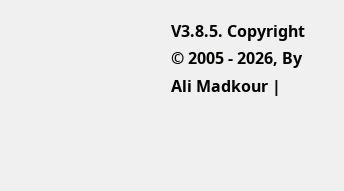V3.8.5. Copyright © 2005 - 2026, By Ali Madkour |